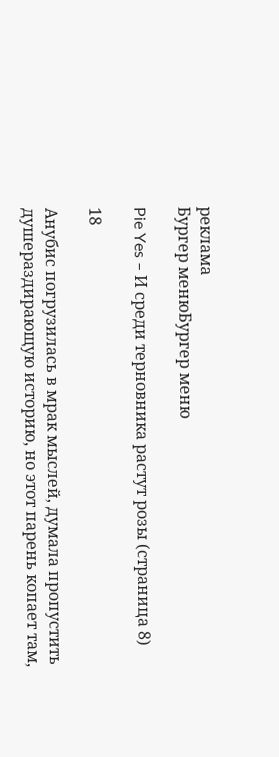реклама
Бургер менюБургер меню

Pie Yes – И среди терновника растут розы (страница 8)

18

Анубис погрузилась в мрак мыслей, думала пропустить душераздирающую историю, но этот парень копает там,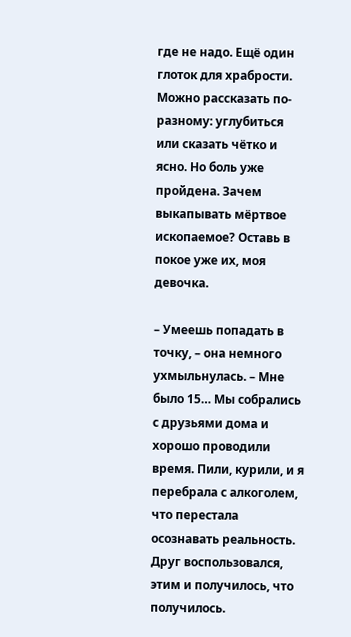где не надо. Ещё один глоток для храбрости. Можно рассказать по-разному: углубиться или сказать чётко и ясно. Но боль уже пройдена. Зачем выкапывать мёртвое ископаемое? Оставь в покое уже их, моя девочка.

– Умеешь попадать в точку, – она немного ухмыльнулась. – Мне было 15… Мы собрались с друзьями дома и хорошо проводили время. Пили, курили, и я перебрала с алкоголем, что перестала осознавать реальность. Друг воспользовался, этим и получилось, что получилось.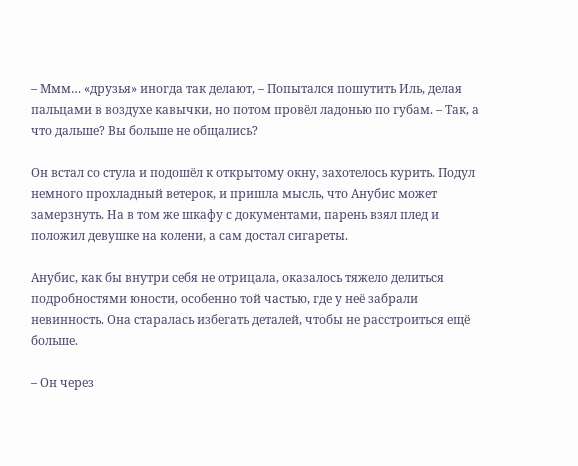– Ммм… «друзья» иногда так делают, – Попытался пошутить Иль, делая пальцами в воздухе кавычки, но потом провёл ладонью по губам. – Так, а что дальше? Вы больше не общались?

Он встал со стула и подошёл к открытому окну, захотелось курить. Подул немного прохладный ветерок, и пришла мысль, что Анубис может замерзнуть. На в том же шкафу с документами, парень взял плед и положил девушке на колени, а сам достал сигареты.

Анубис, как бы внутри себя не отрицала, оказалось тяжело делиться подробностями юности, особенно той частью, где у неё забрали невинность. Она старалась избегать деталей, чтобы не расстроиться ещё больше.

– Он через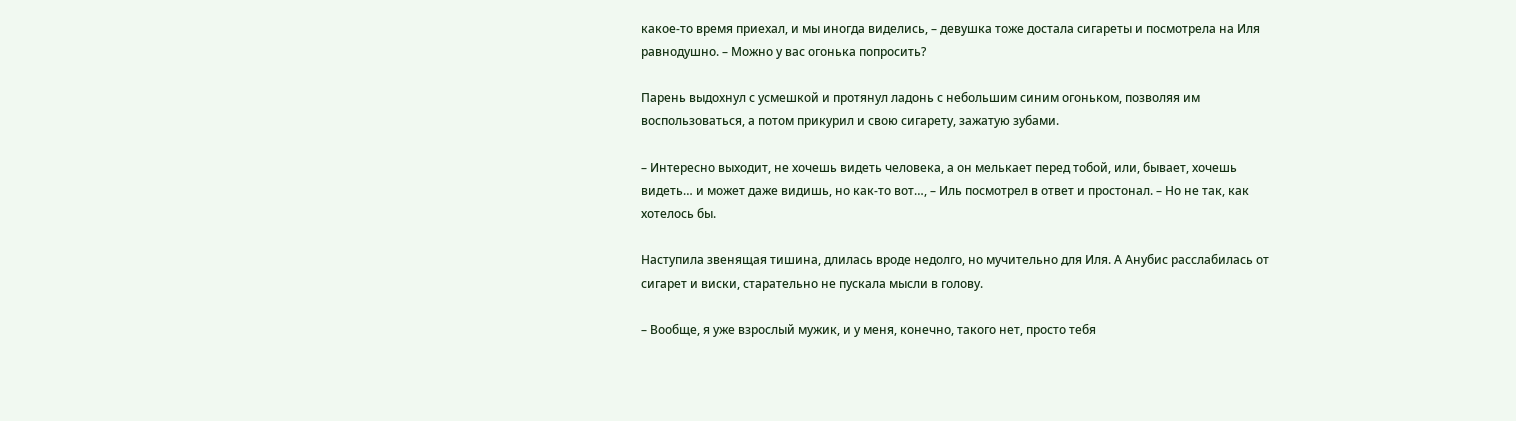какое-то время приехал, и мы иногда виделись, – девушка тоже достала сигареты и посмотрела на Иля равнодушно. – Можно у вас огонька попросить?

Парень выдохнул с усмешкой и протянул ладонь с небольшим синим огоньком, позволяя им воспользоваться, а потом прикурил и свою сигарету, зажатую зубами.

– Интересно выходит, не хочешь видеть человека, а он мелькает перед тобой, или, бывает, хочешь видеть… и может даже видишь, но как-то вот…, – Иль посмотрел в ответ и простонал. – Но не так, как хотелось бы.

Наступила звенящая тишина, длилась вроде недолго, но мучительно для Иля. А Анубис расслабилась от сигарет и виски, старательно не пускала мысли в голову.

– Вообще, я уже взрослый мужик, и у меня, конечно, такого нет, просто тебя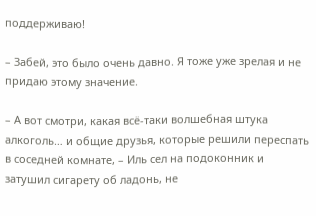поддерживаю!

– Забей, это было очень давно. Я тоже уже зрелая и не придаю этому значение.

– А вот смотри, какая всё-таки волшебная штука алкоголь… и общие друзья, которые решили переспать в соседней комнате, – Иль сел на подоконник и затушил сигарету об ладонь, не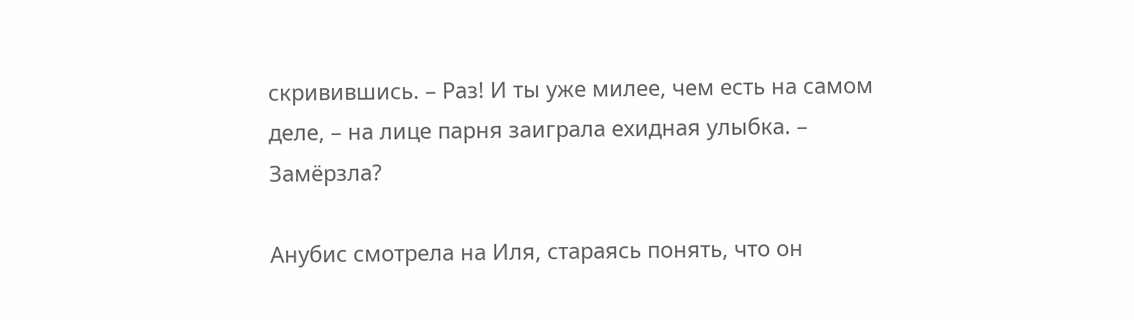скривившись. – Раз! И ты уже милее, чем есть на самом деле, – на лице парня заиграла ехидная улыбка. – Замёрзла?

Анубис смотрела на Иля, стараясь понять, что он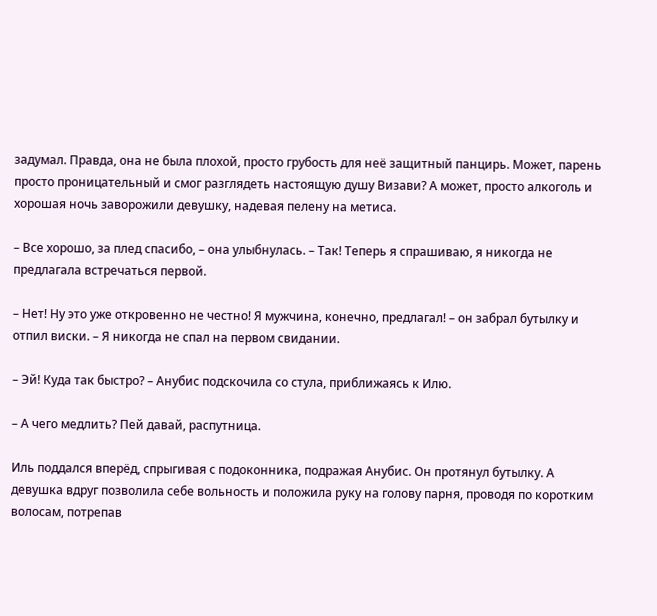задумал. Правда, она не была плохой, просто грубость для неё защитный панцирь. Может, парень просто проницательный и смог разглядеть настоящую душу Визави? А может, просто алкоголь и хорошая ночь заворожили девушку, надевая пелену на метиса.

– Все хорошо, за плед спасибо, – она улыбнулась. – Так! Теперь я спрашиваю, я никогда не предлагала встречаться первой.

– Нет! Ну это уже откровенно не честно! Я мужчина, конечно, предлагал! – он забрал бутылку и отпил виски. – Я никогда не спал на первом свидании.

– Эй! Куда так быстро? – Анубис подскочила со стула, приближаясь к Илю.

– А чего медлить? Пей давай, распутница.

Иль поддался вперёд, спрыгивая с подоконника, подражая Анубис. Он протянул бутылку. А девушка вдруг позволила себе вольность и положила руку на голову парня, проводя по коротким волосам, потрепав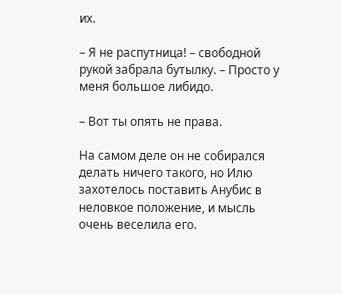их.

– Я не распутница! – свободной рукой забрала бутылку. – Просто у меня большое либидо.

– Вот ты опять не права.

На самом деле он не собирался делать ничего такого, но Илю захотелось поставить Анубис в неловкое положение, и мысль очень веселила его.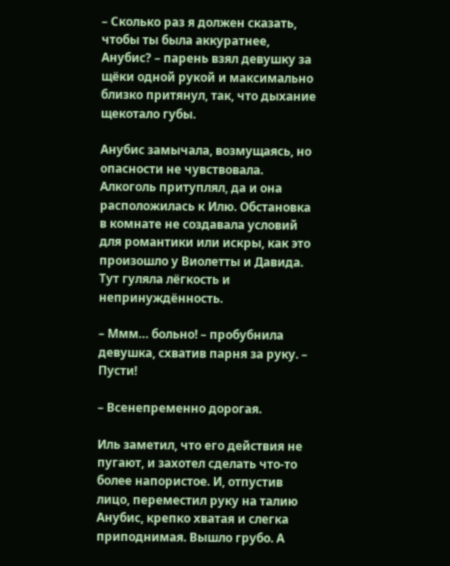– Сколько раз я должен сказать, чтобы ты была аккуратнее, Анубис? – парень взял девушку за щёки одной рукой и максимально близко притянул, так, что дыхание щекотало губы.

Анубис замычала, возмущаясь, но опасности не чувствовала. Алкоголь притуплял, да и она расположилась к Илю. Обстановка в комнате не создавала условий для романтики или искры, как это произошло у Виолетты и Давида. Тут гуляла лёгкость и непринуждённость.

– Ммм… больно! – пробубнила девушка, схватив парня за руку. – Пусти!

– Всенепременно дорогая.

Иль заметил, что его действия не пугают, и захотел сделать что-то более напористое. И, отпустив лицо, переместил руку на талию Анубис, крепко хватая и слегка приподнимая. Вышло грубо. А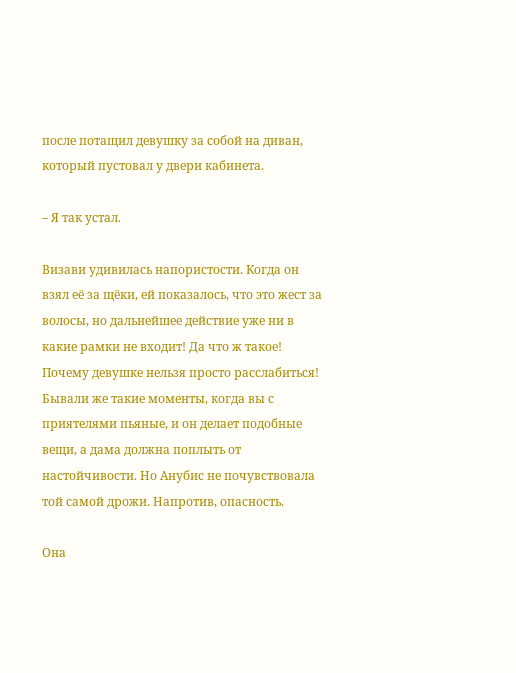после потащил девушку за собой на диван, который пустовал у двери кабинета.

– Я так устал.

Визави удивилась напористости. Когда он взял её за щёки, ей показалось, что это жест за волосы, но дальнейшее действие уже ни в какие рамки не входит! Да что ж такое! Почему девушке нельзя просто расслабиться! Бывали же такие моменты, когда вы с приятелями пьяные, и он делает подобные вещи, а дама должна поплыть от настойчивости. Но Анубис не почувствовала той самой дрожи. Напротив, опасность.

Она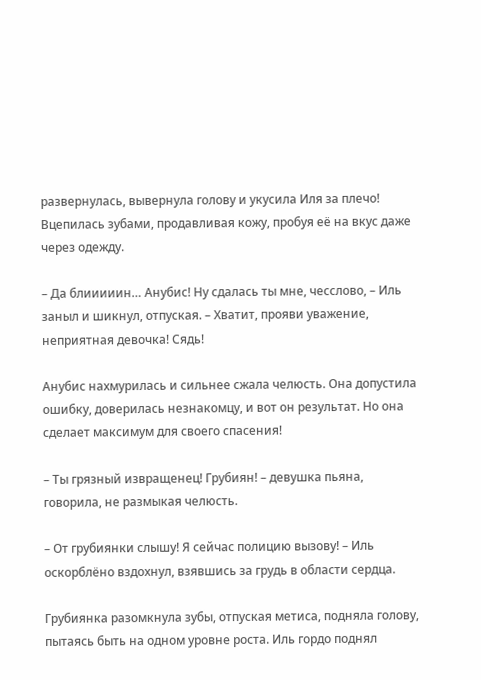развернулась, вывернула голову и укусила Иля за плечо! Вцепилась зубами, продавливая кожу, пробуя её на вкус даже через одежду.

– Да блииииин… Анубис! Ну сдалась ты мне, чесслово, – Иль заныл и шикнул, отпуская. – Хватит, прояви уважение, неприятная девочка! Сядь!

Анубис нахмурилась и сильнее сжала челюсть. Она допустила ошибку, доверилась незнакомцу, и вот он результат. Но она сделает максимум для своего спасения!

– Ты грязный извращенец! Грубиян! – девушка пьяна, говорила, не размыкая челюсть.

– От грубиянки слышу! Я сейчас полицию вызову! – Иль оскорблёно вздохнул, взявшись за грудь в области сердца.

Грубиянка разомкнула зубы, отпуская метиса, подняла голову, пытаясь быть на одном уровне роста. Иль гордо поднял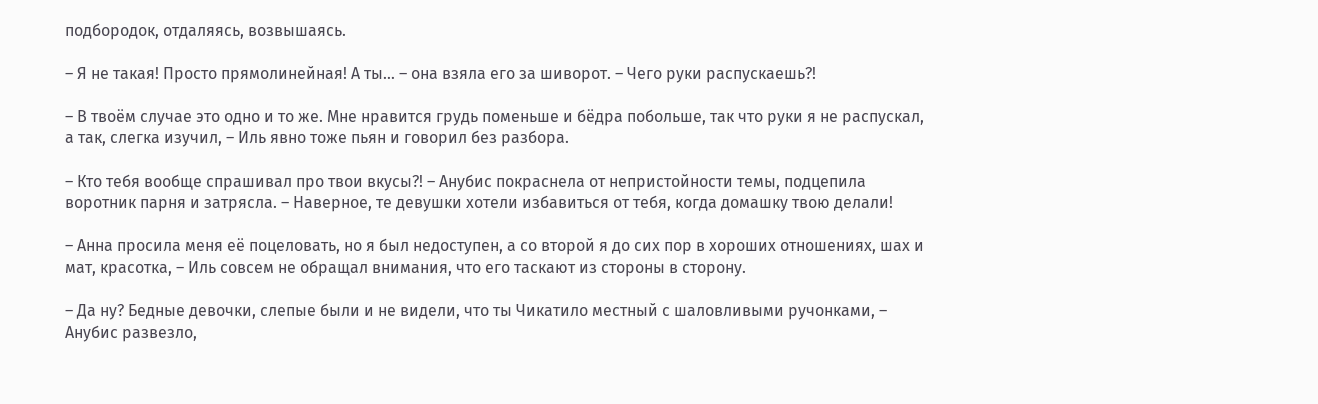подбородок, отдаляясь, возвышаясь.

– Я не такая! Просто прямолинейная! А ты… – она взяла его за шиворот. – Чего руки распускаешь?!

– В твоём случае это одно и то же. Мне нравится грудь поменьше и бёдра побольше, так что руки я не распускал, а так, слегка изучил, – Иль явно тоже пьян и говорил без разбора.

– Кто тебя вообще спрашивал про твои вкусы?! – Анубис покраснела от непристойности темы, подцепила воротник парня и затрясла. – Наверное, те девушки хотели избавиться от тебя, когда домашку твою делали!

– Анна просила меня её поцеловать, но я был недоступен, а со второй я до сих пор в хороших отношениях, шах и мат, красотка, – Иль совсем не обращал внимания, что его таскают из стороны в сторону.

– Да ну? Бедные девочки, слепые были и не видели, что ты Чикатило местный с шаловливыми ручонками, – Анубис развезло,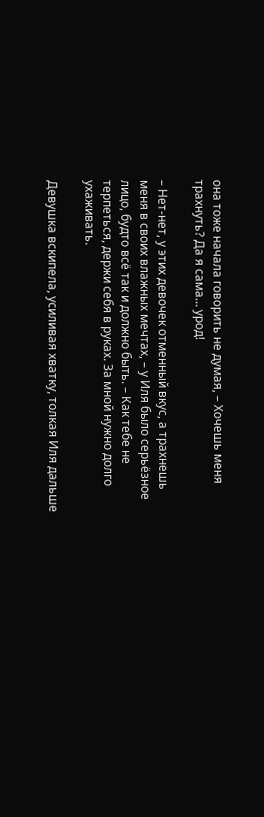она тоже начала говорить не думая, – Хочешь меня трахнуть? Да я сама… урод!

– Нет-нет, у этих девочек отменный вкус, а трахнешь меня в своих влажных мечтах, – у Иля было серьёзное лицо, будто всё так и должно быть. – Как тебе не терпеться, держи себя в руках. За мной нужно долго ухаживать.

Девушка вскипела, усиливая хватку, толкая Иля дальше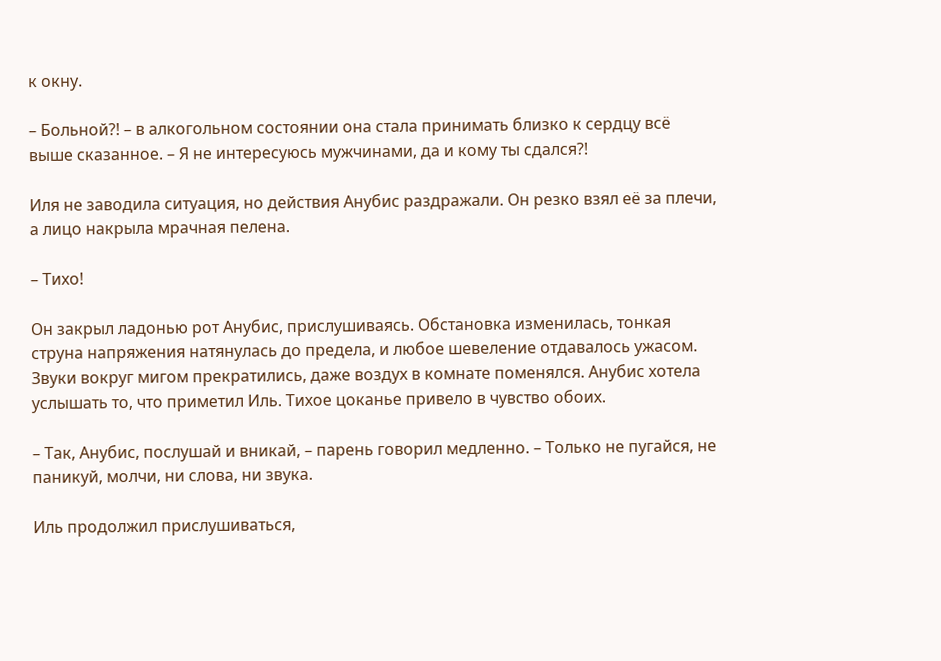к окну.

– Больной?! – в алкогольном состоянии она стала принимать близко к сердцу всё выше сказанное. – Я не интересуюсь мужчинами, да и кому ты сдался?!

Иля не заводила ситуация, но действия Анубис раздражали. Он резко взял её за плечи, а лицо накрыла мрачная пелена.

– Тихо!

Он закрыл ладонью рот Анубис, прислушиваясь. Обстановка изменилась, тонкая струна напряжения натянулась до предела, и любое шевеление отдавалось ужасом. Звуки вокруг мигом прекратились, даже воздух в комнате поменялся. Анубис хотела услышать то, что приметил Иль. Тихое цоканье привело в чувство обоих.

– Так, Анубис, послушай и вникай, – парень говорил медленно. – Только не пугайся, не паникуй, молчи, ни слова, ни звука.

Иль продолжил прислушиваться,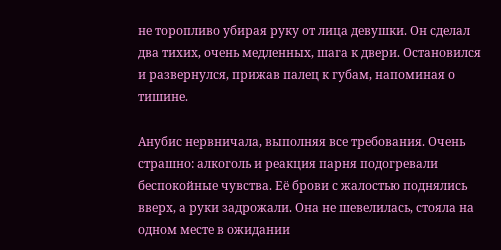не торопливо убирая руку от лица девушки. Он сделал два тихих, очень медленных, шага к двери. Остановился и развернулся, прижав палец к губам, напоминая о тишине.

Анубис нервничала, выполняя все требования. Очень страшно: алкоголь и реакция парня подогревали беспокойные чувства. Её брови с жалостью поднялись вверх, а руки задрожали. Она не шевелилась, стояла на одном месте в ожидании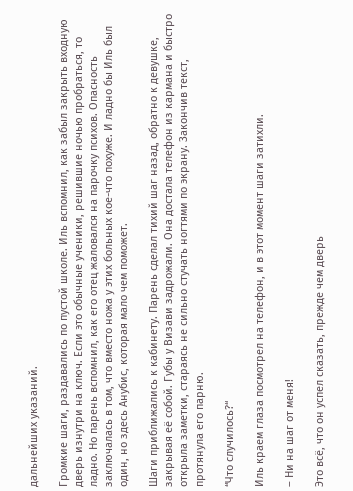дальнейших указаний.

Громкие шаги, раздавались по пустой школе. Иль вспомнил, как забыл закрыть входную дверь изнутри на ключ. Если это обычные ученики, решившие ночью пробраться, то ладно. Но парень вспомнил, как его отец жаловался на парочку психов. Опасность заключалась в том, что вместо ножа у этих больных кое-что похуже. И ладно бы Иль был один, но здесь Анубис, которая мало чем поможет.

Шаги приближались к кабинету. Парень сделал тихий шаг назад, обратно к девушке, закрывая её собой. Губы у Визави задрожали. Она достала телефон из кармана и быстро открыла заметки, стараясь не сильно стучать ногтями по экрану. Закончив текст, протянула его парню.

“Что случилось?“

Иль краем глаза посмотрел на телефон, и в этот момент шаги затихли.

– Ни на шаг от меня!

Это всё, что он успел сказать, прежде чем дверь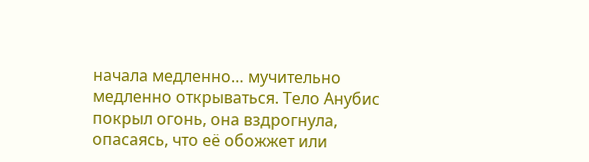начала медленно… мучительно медленно открываться. Тело Анубис покрыл огонь, она вздрогнула, опасаясь, что её обожжет или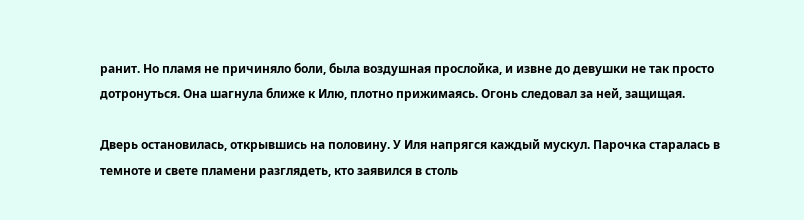ранит. Но пламя не причиняло боли, была воздушная прослойка, и извне до девушки не так просто дотронуться. Она шагнула ближе к Илю, плотно прижимаясь. Огонь следовал за ней, защищая.

Дверь остановилась, открывшись на половину. У Иля напрягся каждый мускул. Парочка старалась в темноте и свете пламени разглядеть, кто заявился в столь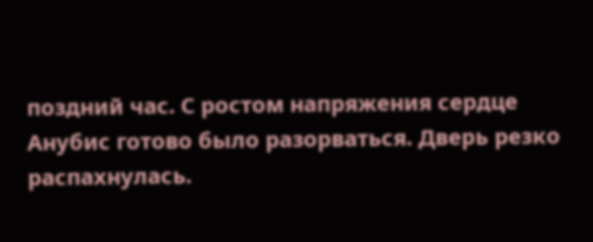поздний час. С ростом напряжения сердце Анубис готово было разорваться. Дверь резко распахнулась.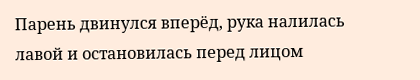Парень двинулся вперёд, рука налилась лавой и остановилась перед лицом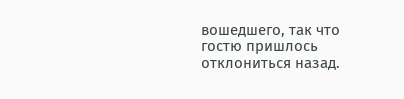вошедшего, так что гостю пришлось отклониться назад.